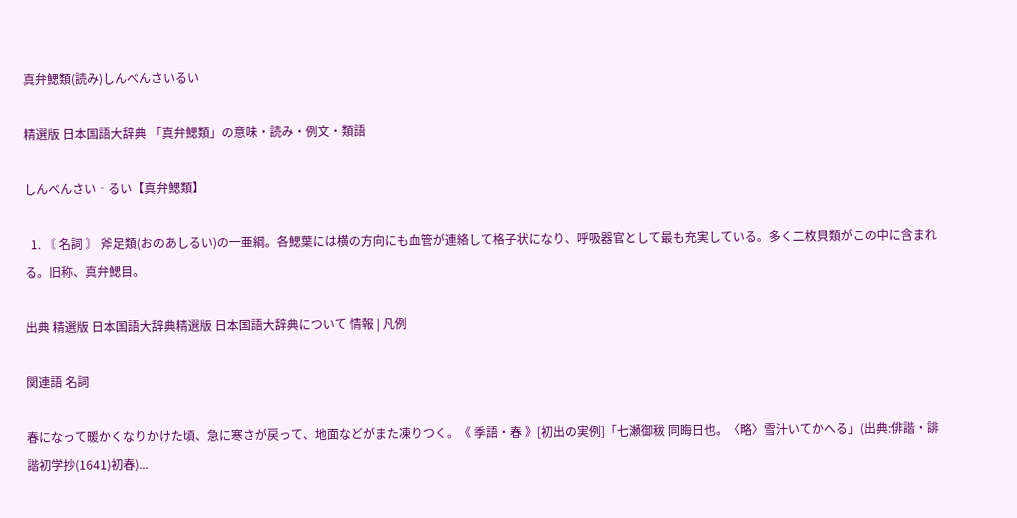真弁鰓類(読み)しんべんさいるい

精選版 日本国語大辞典 「真弁鰓類」の意味・読み・例文・類語

しんべんさい‐るい【真弁鰓類】

  1. 〘 名詞 〙 斧足類(おのあしるい)の一亜綱。各鰓葉には横の方向にも血管が連絡して格子状になり、呼吸器官として最も充実している。多く二枚貝類がこの中に含まれる。旧称、真弁鰓目。

出典 精選版 日本国語大辞典精選版 日本国語大辞典について 情報 | 凡例

関連語 名詞

春になって暖かくなりかけた頃、急に寒さが戻って、地面などがまた凍りつく。《 季語・春 》[初出の実例]「七瀬御秡 同晦日也。〈略〉雪汁いてかへる」(出典:俳諧・誹諧初学抄(1641)初春)...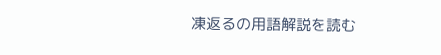凍返るの用語解説を読む